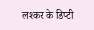लश्कर के डिप्टी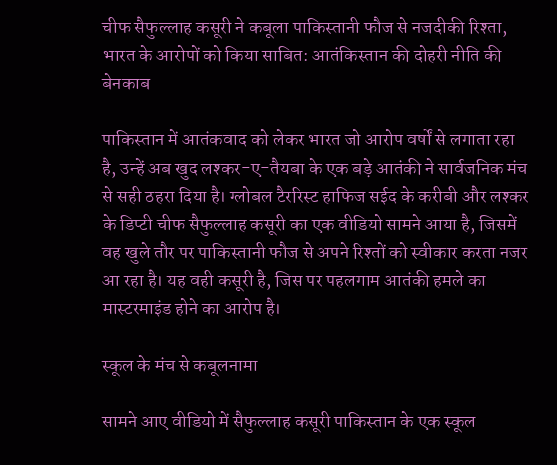चीफ सैफुल्लाह कसूरी ने कबूला पाकिस्तानी फौज से नजदीकी रिश्ता, भारत के आरोपों को किया साबित: आतंकिस्तान की दोहरी नीति की बेनकाब

पाकिस्तान में आतंकवाद को लेकर भारत जो आरोप वर्षों से लगाता रहा है, उन्हें अब खुद लश्कर-ए-तैयबा के एक बड़े आतंकी ने सार्वजनिक मंच से सही ठहरा दिया है। ग्लोबल टैररिस्ट हाफिज सईद के करीबी और लश्कर के डिप्टी चीफ सैफुल्लाह कसूरी का एक वीडियो सामने आया है, जिसमें वह खुले तौर पर पाकिस्तानी फौज से अपने रिश्तों को स्वीकार करता नजर आ रहा है। यह वही कसूरी है, जिस पर पहलगाम आतंकी हमले का मास्टरमाइंड होने का आरोप है।

स्कूल के मंच से कबूलनामा

सामने आए वीडियो में सैफुल्लाह कसूरी पाकिस्तान के एक स्कूल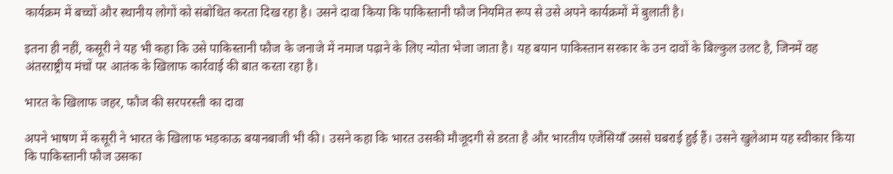कार्यक्रम में बच्चों और स्थानीय लोगों को संबोधित करता दिख रहा है। उसने दावा किया कि पाकिस्तानी फौज नियमित रूप से उसे अपने कार्यक्रमों में बुलाती है।

इतना ही नहीं, कसूरी ने यह भी कहा कि उसे पाकिस्तानी फौज के जनाजे में नमाज पढ़ाने के लिए न्योता भेजा जाता है। यह बयान पाकिस्तान सरकार के उन दावों के बिल्कुल उलट है, जिनमें वह अंतरराष्ट्रीय मंचों पर आतंक के खिलाफ कार्रवाई की बात करता रहा है।

भारत के खिलाफ जहर, फौज की सरपरस्ती का दावा

अपने भाषण में कसूरी ने भारत के खिलाफ भड़काऊ बयानबाजी भी की। उसने कहा कि भारत उसकी मौजूदगी से डरता है और भारतीय एजेंसियाँ उससे घबराई हुई हैं। उसने खुलेआम यह स्वीकार किया कि पाकिस्तानी फौज उसका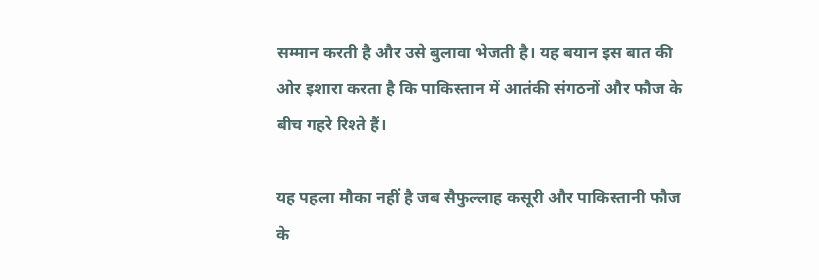सम्मान करती है और उसे बुलावा भेजती है। यह बयान इस बात की ओर इशारा करता है कि पाकिस्तान में आतंकी संगठनों और फौज के बीच गहरे रिश्ते हैं।

यह पहला मौका नहीं है जब सैफुल्लाह कसूरी और पाकिस्तानी फौज के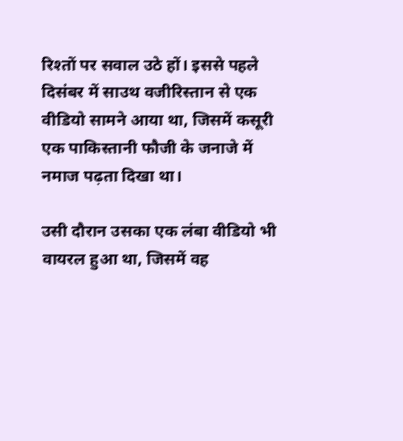रिश्तों पर सवाल उठे हों। इससे पहले दिसंबर में साउथ वजीरिस्तान से एक वीडियो सामने आया था, जिसमें कसूरी एक पाकिस्तानी फौजी के जनाजे में नमाज पढ़ता दिखा था।

उसी दौरान उसका एक लंबा वीडियो भी वायरल हुआ था, जिसमें वह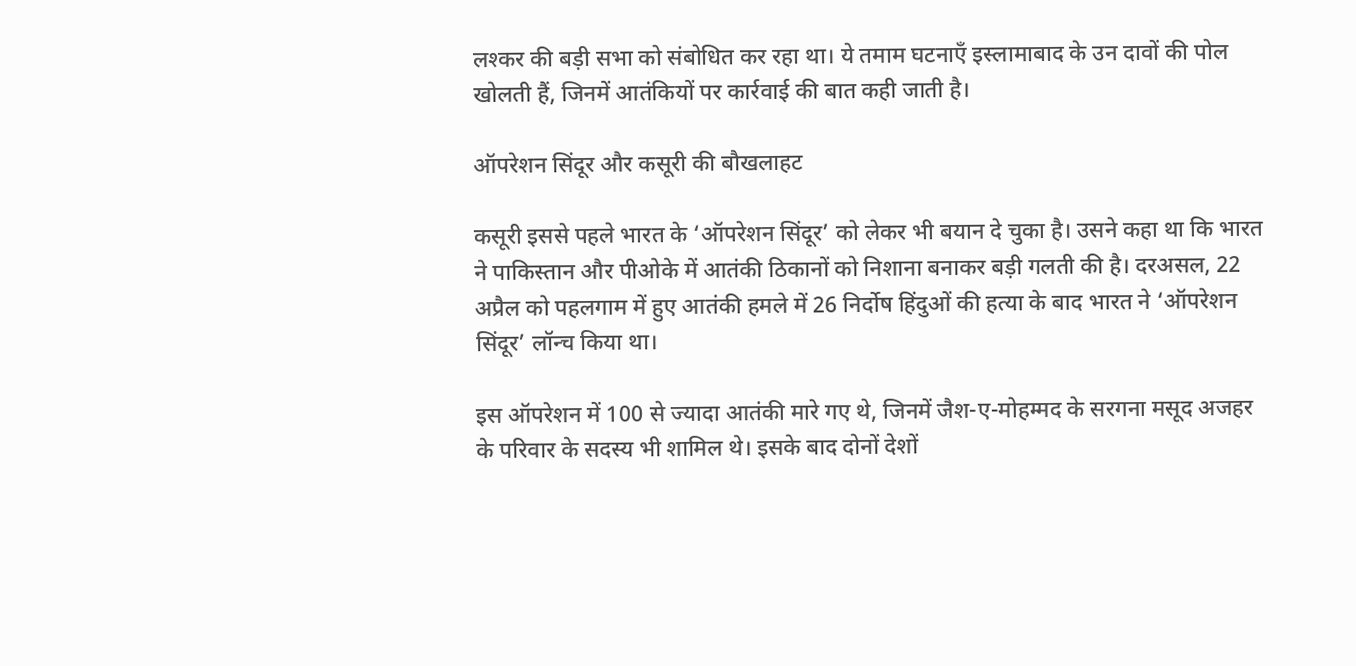लश्कर की बड़ी सभा को संबोधित कर रहा था। ये तमाम घटनाएँ इस्लामाबाद के उन दावों की पोल खोलती हैं, जिनमें आतंकियों पर कार्रवाई की बात कही जाती है।

ऑपरेशन सिंदूर और कसूरी की बौखलाहट

कसूरी इससे पहले भारत के ‘ऑपरेशन सिंदूर’ को लेकर भी बयान दे चुका है। उसने कहा था कि भारत ने पाकिस्तान और पीओके में आतंकी ठिकानों को निशाना बनाकर बड़ी गलती की है। दरअसल, 22 अप्रैल को पहलगाम में हुए आतंकी हमले में 26 निर्दोष हिंदुओं की हत्या के बाद भारत ने ‘ऑपरेशन सिंदूर’ लॉन्च किया था।

इस ऑपरेशन में 100 से ज्यादा आतंकी मारे गए थे, जिनमें जैश-ए-मोहम्मद के सरगना मसूद अजहर के परिवार के सदस्य भी शामिल थे। इसके बाद दोनों देशों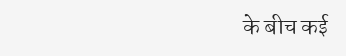के बीच कई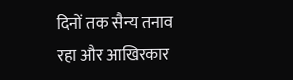दिनों तक सैन्य तनाव रहा और आखिरकार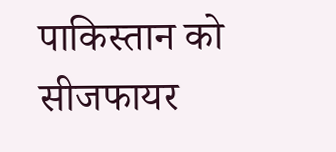पाकिस्तान को सीजफायर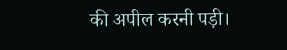की अपील करनी पड़ी।